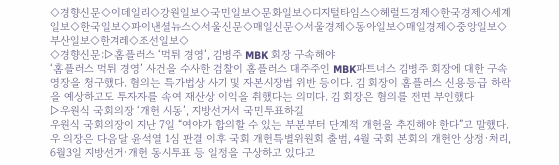◇경향신문◇이데일리◇강원일보◇국민일보◇문화일보◇디지털타임스◇헤럴드경제◇한국경제◇세계일보◇한국일보◇파이낸셜뉴스◇서울신문◇매일신문◇서울경제◇동아일보◇매일경제◇중앙일보◇부산일보◇한겨레◇조선일보◇
◇경향신문:▷홈플러스 ‘먹튀 경영’, 김병주 MBK 회장 구속해야
‘홈플러스 먹튀 경영’ 사건을 수사한 검찰이 홈플러스 대주주인 MBK파트너스 김병주 회장에 대한 구속영장을 청구했다. 혐의는 특가법상 사기 및 자본시장법 위반 등이다. 김 회장이 홈플러스 신용등급 하락을 예상하고도 투자자를 속여 재산상 이익을 취했다는 의미다. 김 회장은 혐의를 전면 부인했다
▷우원식 국회의장 ‘개헌 시동’, 지방선거서 국민투표하길
우원식 국회의장이 지난 7일 “여야가 합의할 수 있는 부분부터 단계적 개헌을 추진해야 한다”고 말했다. 우 의장은 다음달 윤석열 1심 판결 이후 국회 개헌특별위원회 출범, 4월 국회 본회의 개헌안 상정·처리, 6월3일 지방선거·개헌 동시투표 등 일정을 구상하고 있다고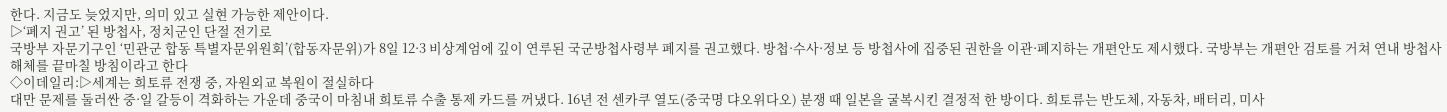한다. 지금도 늦었지만, 의미 있고 실현 가능한 제안이다.
▷‘폐지 권고’ 된 방첩사, 정치군인 단절 전기로
국방부 자문기구인 ‘민관군 합동 특별자문위원회’(합동자문위)가 8일 12·3 비상계엄에 깊이 연루된 국군방첩사령부 폐지를 권고했다. 방첩·수사·정보 등 방첩사에 집중된 권한을 이관·폐지하는 개편안도 제시했다. 국방부는 개편안 검토를 거쳐 연내 방첩사 해체를 끝마칠 방침이라고 한다
◇이데일리:▷세계는 희토류 전쟁 중, 자원외교 복원이 절실하다
대만 문제를 둘러싼 중·일 갈등이 격화하는 가운데 중국이 마침내 희토류 수출 통제 카드를 꺼냈다. 16년 전 센카쿠 열도(중국명 댜오위다오) 분쟁 때 일본을 굴복시킨 결정적 한 방이다. 희토류는 반도체, 자동차, 배터리, 미사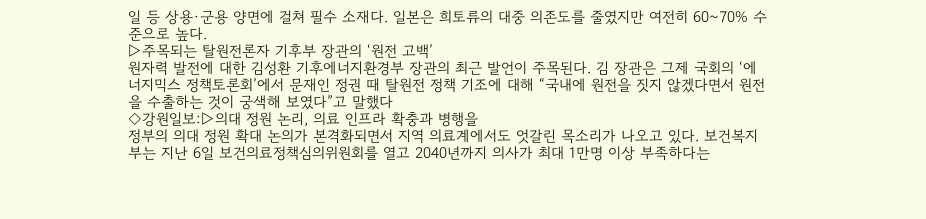일 등 상용·군용 양면에 걸쳐 필수 소재다. 일본은 희토류의 대중 의존도를 줄였지만 여전히 60~70% 수준으로 높다.
▷주목되는 탈원전론자 기후부 장관의 ‘원전 고백’
원자력 발전에 대한 김성환 기후에너지환경부 장관의 최근 발언이 주목된다. 김 장관은 그제 국회의 ‘에너지믹스 정책토론회’에서 문재인 정권 때 탈원전 정책 기조에 대해 “국내에 원전을 짓지 않겠다면서 원전을 수출하는 것이 궁색해 보였다”고 말했다
◇강원일보:▷의대 정원 논리, 의료 인프라 확충과 병행을
정부의 의대 정원 확대 논의가 본격화되면서 지역 의료계에서도 엇갈린 목소리가 나오고 있다. 보건복지부는 지난 6일 보건의료정책심의위원회를 열고 2040년까지 의사가 최대 1만명 이상 부족하다는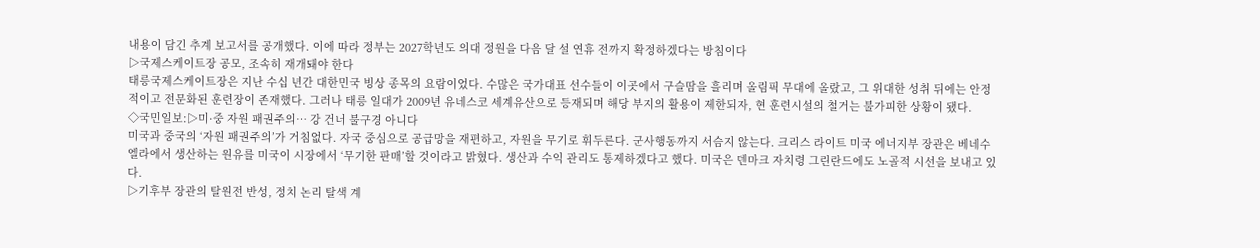내용이 담긴 추계 보고서를 공개했다. 이에 따라 정부는 2027학년도 의대 정원을 다음 달 설 연휴 전까지 확정하겠다는 방침이다
▷국제스케이트장 공모, 조속히 재개돼야 한다
태릉국제스케이트장은 지난 수십 년간 대한민국 빙상 종목의 요람이었다. 수많은 국가대표 선수들이 이곳에서 구슬땀을 흘리며 올림픽 무대에 올랐고, 그 위대한 성취 뒤에는 안정적이고 전문화된 훈련장이 존재했다. 그러나 태릉 일대가 2009년 유네스코 세계유산으로 등재되며 해당 부지의 활용이 제한되자, 현 훈련시설의 철거는 불가피한 상황이 됐다.
◇국민일보:▷미·중 자원 패권주의… 강 건너 불구경 아니다
미국과 중국의 ‘자원 패권주의’가 거침없다. 자국 중심으로 공급망을 재편하고, 자원을 무기로 휘두른다. 군사행동까지 서슴지 않는다. 크리스 라이트 미국 에너지부 장관은 베네수엘라에서 생산하는 원유를 미국이 시장에서 ‘무기한 판매’할 것이라고 밝혔다. 생산과 수익 관리도 통제하겠다고 했다. 미국은 덴마크 자치령 그린란드에도 노골적 시선을 보내고 있다.
▷기후부 장관의 탈원전 반성, 정치 논리 탈색 계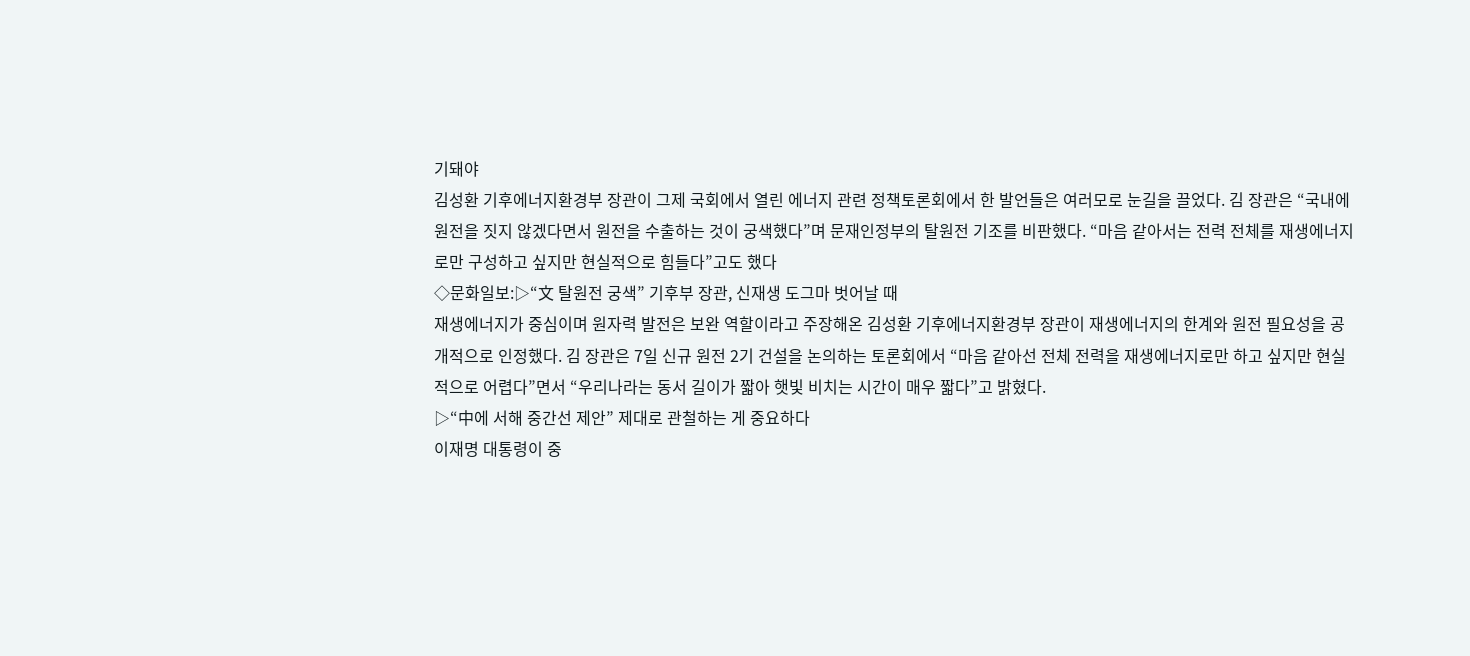기돼야
김성환 기후에너지환경부 장관이 그제 국회에서 열린 에너지 관련 정책토론회에서 한 발언들은 여러모로 눈길을 끌었다. 김 장관은 “국내에 원전을 짓지 않겠다면서 원전을 수출하는 것이 궁색했다”며 문재인정부의 탈원전 기조를 비판했다. “마음 같아서는 전력 전체를 재생에너지로만 구성하고 싶지만 현실적으로 힘들다”고도 했다
◇문화일보:▷“文 탈원전 궁색” 기후부 장관, 신재생 도그마 벗어날 때
재생에너지가 중심이며 원자력 발전은 보완 역할이라고 주장해온 김성환 기후에너지환경부 장관이 재생에너지의 한계와 원전 필요성을 공개적으로 인정했다. 김 장관은 7일 신규 원전 2기 건설을 논의하는 토론회에서 “마음 같아선 전체 전력을 재생에너지로만 하고 싶지만 현실적으로 어렵다”면서 “우리나라는 동서 길이가 짧아 햇빛 비치는 시간이 매우 짧다”고 밝혔다.
▷“中에 서해 중간선 제안” 제대로 관철하는 게 중요하다
이재명 대통령이 중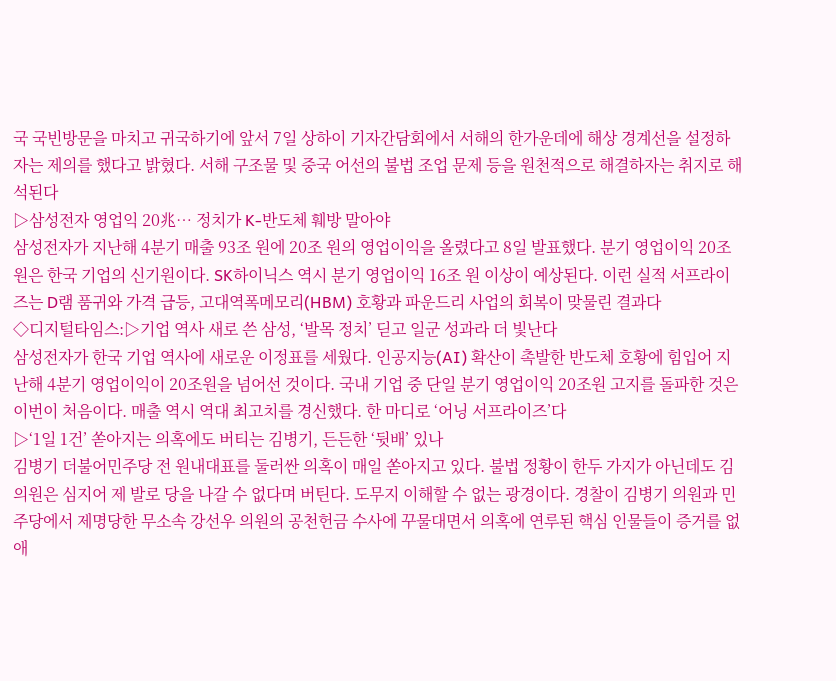국 국빈방문을 마치고 귀국하기에 앞서 7일 상하이 기자간담회에서 서해의 한가운데에 해상 경계선을 설정하자는 제의를 했다고 밝혔다. 서해 구조물 및 중국 어선의 불법 조업 문제 등을 원천적으로 해결하자는 취지로 해석된다
▷삼성전자 영업익 20兆… 정치가 K-반도체 훼방 말아야
삼성전자가 지난해 4분기 매출 93조 원에 20조 원의 영업이익을 올렸다고 8일 발표했다. 분기 영업이익 20조 원은 한국 기업의 신기원이다. SK하이닉스 역시 분기 영업이익 16조 원 이상이 예상된다. 이런 실적 서프라이즈는 D램 품귀와 가격 급등, 고대역폭메모리(HBM) 호황과 파운드리 사업의 회복이 맞물린 결과다
◇디지털타임스:▷기업 역사 새로 쓴 삼성, ‘발목 정치’ 딛고 일군 성과라 더 빛난다
삼성전자가 한국 기업 역사에 새로운 이정표를 세웠다. 인공지능(AI) 확산이 촉발한 반도체 호황에 힘입어 지난해 4분기 영업이익이 20조원을 넘어선 것이다. 국내 기업 중 단일 분기 영업이익 20조원 고지를 돌파한 것은 이번이 처음이다. 매출 역시 역대 최고치를 경신했다. 한 마디로 ‘어닝 서프라이즈’다
▷‘1일 1건’ 쏟아지는 의혹에도 버티는 김병기, 든든한 ‘뒷배’ 있나
김병기 더불어민주당 전 원내대표를 둘러싼 의혹이 매일 쏟아지고 있다. 불법 정황이 한두 가지가 아닌데도 김 의원은 심지어 제 발로 당을 나갈 수 없다며 버틴다. 도무지 이해할 수 없는 광경이다. 경찰이 김병기 의원과 민주당에서 제명당한 무소속 강선우 의원의 공천헌금 수사에 꾸물대면서 의혹에 연루된 핵심 인물들이 증거를 없애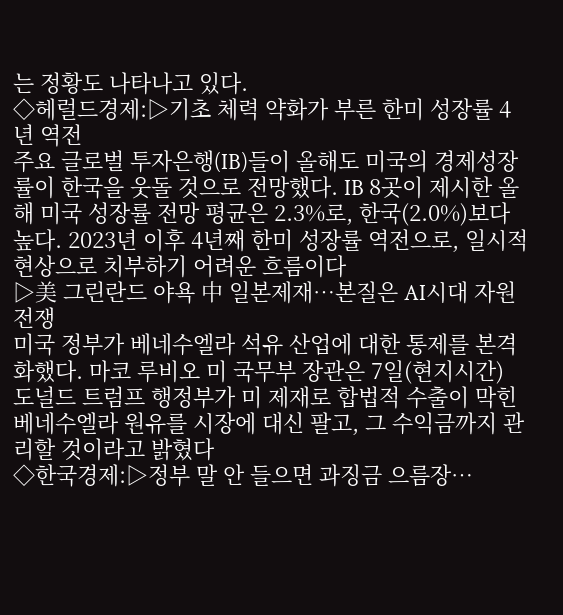는 정황도 나타나고 있다.
◇헤럴드경제:▷기초 체력 약화가 부른 한미 성장률 4년 역전
주요 글로벌 투자은행(IB)들이 올해도 미국의 경제성장률이 한국을 웃돌 것으로 전망했다. IB 8곳이 제시한 올해 미국 성장률 전망 평균은 2.3%로, 한국(2.0%)보다 높다. 2023년 이후 4년째 한미 성장률 역전으로, 일시적 현상으로 치부하기 어려운 흐름이다
▷美 그린란드 야욕 中 일본제재…본질은 AI시대 자원전쟁
미국 정부가 베네수엘라 석유 산업에 대한 통제를 본격화했다. 마코 루비오 미 국무부 장관은 7일(현지시간) 도널드 트럼프 행정부가 미 제재로 합법적 수출이 막힌 베네수엘라 원유를 시장에 대신 팔고, 그 수익금까지 관리할 것이라고 밝혔다
◇한국경제:▷정부 말 안 들으면 과징금 으름장…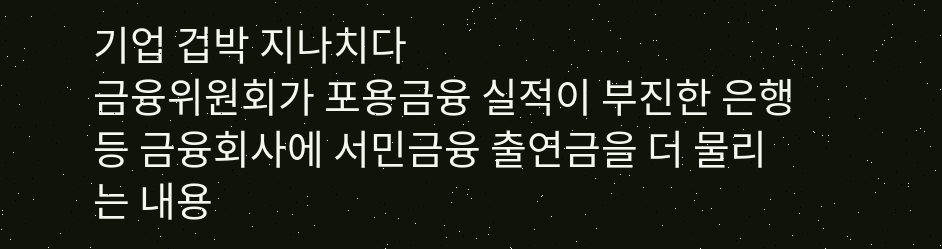기업 겁박 지나치다
금융위원회가 포용금융 실적이 부진한 은행 등 금융회사에 서민금융 출연금을 더 물리는 내용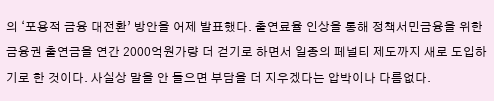의 ‘포용적 금융 대전환’ 방안을 어제 발표했다. 출연료율 인상을 통해 정책서민금융을 위한 금융권 출연금을 연간 2000억원가량 더 걷기로 하면서 일종의 페널티 제도까지 새로 도입하기로 한 것이다. 사실상 말을 안 들으면 부담을 더 지우겠다는 압박이나 다름없다.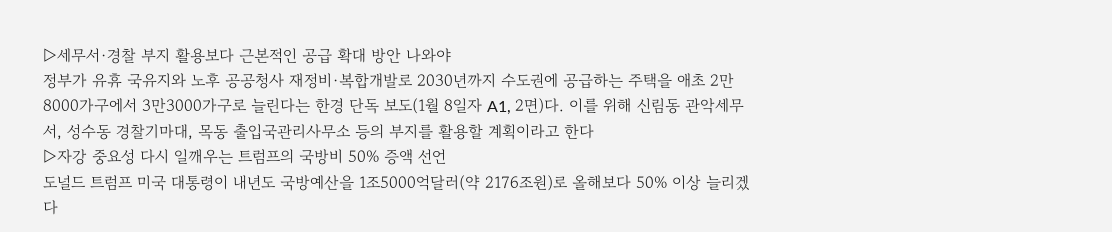▷세무서·경찰 부지 활용보다 근본적인 공급 확대 방안 나와야
정부가 유휴 국유지와 노후 공공청사 재정비·복합개발로 2030년까지 수도권에 공급하는 주택을 애초 2만8000가구에서 3만3000가구로 늘린다는 한경 단독 보도(1월 8일자 A1, 2면)다. 이를 위해 신림동 관악세무서, 성수동 경찰기마대, 목동 출입국관리사무소 등의 부지를 활용할 계획이라고 한다
▷자강 중요성 다시 일깨우는 트럼프의 국방비 50% 증액 선언
도널드 트럼프 미국 대통령이 내년도 국방예산을 1조5000억달러(약 2176조원)로 올해보다 50% 이상 늘리겠다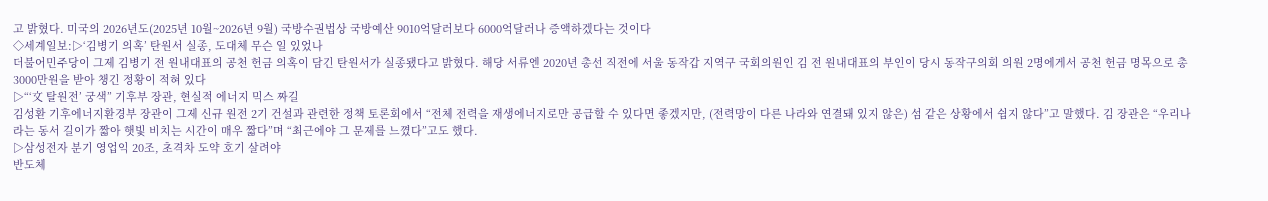고 밝혔다. 미국의 2026년도(2025년 10월~2026년 9월) 국방수권법상 국방예산 9010억달러보다 6000억달러나 증액하겠다는 것이다
◇세계일보:▷‘김병기 의혹’ 탄원서 실종, 도대체 무슨 일 있었나
더불어민주당이 그제 김병기 전 원내대표의 공천 헌금 의혹이 담긴 탄원서가 실종됐다고 밝혔다. 해당 서류엔 2020년 총선 직전에 서울 동작갑 지역구 국회의원인 김 전 원내대표의 부인이 당시 동작구의회 의원 2명에게서 공천 헌금 명목으로 총 3000만원을 받아 챙긴 정황이 적혀 있다
▷“‘文 탈원전’ 궁색” 기후부 장관, 현실적 에너지 믹스 짜길
김성환 기후에너지환경부 장관이 그제 신규 원전 2기 건설과 관련한 정책 토론회에서 “전체 전력을 재생에너지로만 공급할 수 있다면 좋겠지만, (전력망이 다른 나라와 연결돼 있지 않은) 섬 같은 상황에서 쉽지 않다”고 말했다. 김 장관은 “우리나라는 동서 길이가 짧아 햇빛 비치는 시간이 매우 짧다”며 “최근에야 그 문제를 느꼈다”고도 했다.
▷삼성전자 분기 영업익 20조, 초격차 도약 호기 살려야
반도체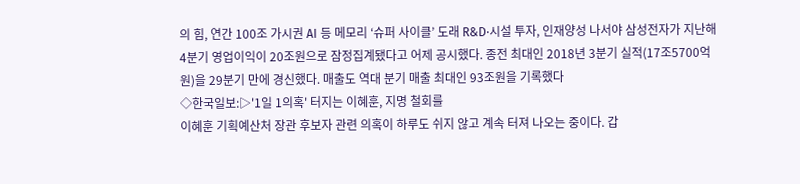의 힘, 연간 100조 가시권 AI 등 메모리 ‘슈퍼 사이클’ 도래 R&D·시설 투자, 인재양성 나서야 삼성전자가 지난해 4분기 영업이익이 20조원으로 잠정집계됐다고 어제 공시했다. 종전 최대인 2018년 3분기 실적(17조5700억원)을 29분기 만에 경신했다. 매출도 역대 분기 매출 최대인 93조원을 기록했다
◇한국일보:▷'1일 1의혹' 터지는 이혜훈, 지명 철회를
이혜훈 기획예산처 장관 후보자 관련 의혹이 하루도 쉬지 않고 계속 터져 나오는 중이다. 갑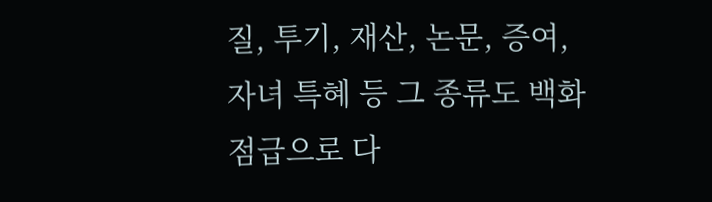질, 투기, 재산, 논문, 증여, 자녀 특혜 등 그 종류도 백화점급으로 다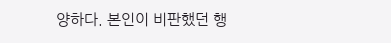양하다. 본인이 비판했던 행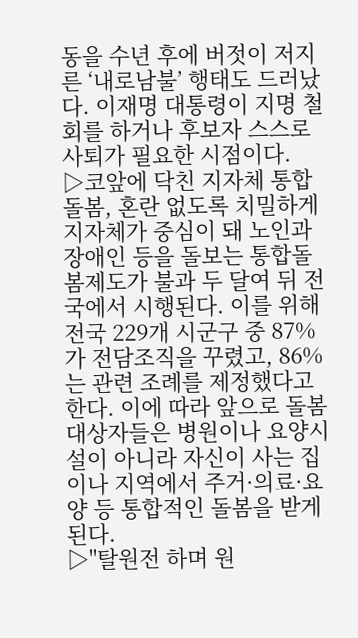동을 수년 후에 버젓이 저지른 ‘내로남불’ 행태도 드러났다. 이재명 대통령이 지명 철회를 하거나 후보자 스스로 사퇴가 필요한 시점이다.
▷코앞에 닥친 지자체 통합돌봄, 혼란 없도록 치밀하게
지자체가 중심이 돼 노인과 장애인 등을 돌보는 통합돌봄제도가 불과 두 달여 뒤 전국에서 시행된다. 이를 위해 전국 229개 시군구 중 87%가 전담조직을 꾸렸고, 86%는 관련 조례를 제정했다고 한다. 이에 따라 앞으로 돌봄 대상자들은 병원이나 요양시설이 아니라 자신이 사는 집이나 지역에서 주거·의료·요양 등 통합적인 돌봄을 받게 된다.
▷"탈원전 하며 원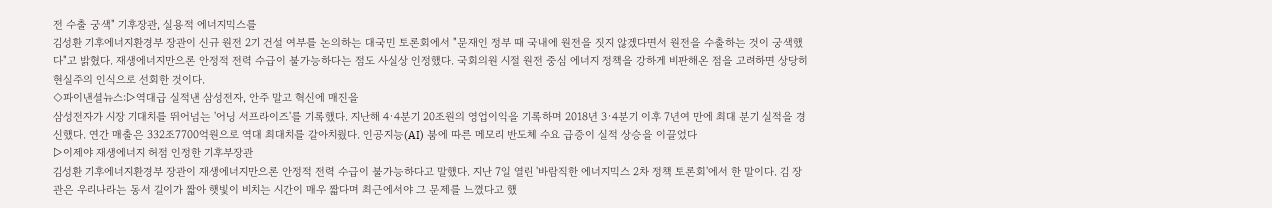전 수출 궁색" 기후장관, 실용적 에너지믹스를
김성환 기후에너지환경부 장관이 신규 원전 2기 건설 여부를 논의하는 대국민 토론회에서 "문재인 정부 때 국내에 원전을 짓지 않겠다면서 원전을 수출하는 것이 궁색했다"고 밝혔다. 재생에너지만으론 안정적 전력 수급이 불가능하다는 점도 사실상 인정했다. 국회의원 시절 원전 중심 에너지 정책을 강하게 비판해온 점을 고려하면 상당히 현실주의 인식으로 선회한 것이다.
◇파이낸셜뉴스:▷역대급 실적낸 삼성전자, 안주 말고 혁신에 매진을
삼성전자가 시장 기대치를 뛰어넘는 '어닝 서프라이즈'를 기록했다. 지난해 4·4분기 20조원의 영업이익을 기록하며 2018년 3·4분기 이후 7년여 만에 최대 분기 실적을 경신했다. 연간 매출은 332조7700억원으로 역대 최대치를 갈아치웠다. 인공지능(AI) 붐에 따른 메모리 반도체 수요 급증이 실적 상승을 이끌었다
▷이제야 재생에너지 허점 인정한 기후부장관
김성환 기후에너지환경부 장관이 재생에너지만으론 안정적 전력 수급이 불가능하다고 말했다. 지난 7일 열린 '바람직한 에너지믹스 2차 정책 토론회'에서 한 말이다. 김 장관은 우리나라는 동서 길이가 짧아 햇빛이 비치는 시간이 매우 짧다며 최근에서야 그 문제를 느꼈다고 했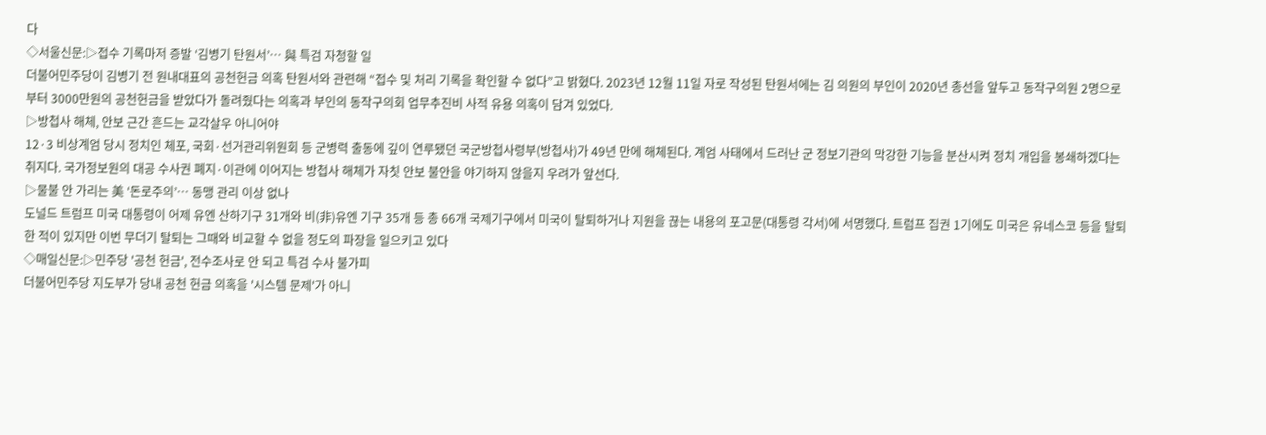다
◇서울신문:▷접수 기록마저 증발 ‘김병기 탄원서’… 與 특검 자청할 일
더불어민주당이 김병기 전 원내대표의 공천헌금 의혹 탄원서와 관련해 “접수 및 처리 기록을 확인할 수 없다”고 밝혔다. 2023년 12월 11일 자로 작성된 탄원서에는 김 의원의 부인이 2020년 총선을 앞두고 동작구의원 2명으로부터 3000만원의 공천헌금을 받았다가 돌려줬다는 의혹과 부인의 동작구의회 업무추진비 사적 유용 의혹이 담겨 있었다.
▷방첩사 해체, 안보 근간 흔드는 교각살우 아니어야
12·3 비상계엄 당시 정치인 체포, 국회·선거관리위원회 등 군병력 출동에 깊이 연루됐던 국군방첩사령부(방첩사)가 49년 만에 해체된다. 계엄 사태에서 드러난 군 정보기관의 막강한 기능을 분산시켜 정치 개입을 봉쇄하겠다는 취지다. 국가정보원의 대공 수사권 폐지·이관에 이어지는 방첩사 해체가 자칫 안보 불안을 야기하지 않을지 우려가 앞선다.
▷물불 안 가리는 美 ‘돈로주의’… 동맹 관리 이상 없나
도널드 트럼프 미국 대통령이 어제 유엔 산하기구 31개와 비(非)유엔 기구 35개 등 총 66개 국제기구에서 미국이 탈퇴하거나 지원을 끊는 내용의 포고문(대통령 각서)에 서명했다. 트럼프 집권 1기에도 미국은 유네스코 등을 탈퇴한 적이 있지만 이번 무더기 탈퇴는 그때와 비교할 수 없을 정도의 파장을 일으키고 있다
◇매일신문:▷민주당 '공천 헌금', 전수조사로 안 되고 특검 수사 불가피
더불어민주당 지도부가 당내 공천 헌금 의혹을 '시스템 문제'가 아니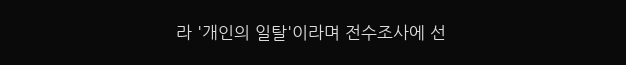라 '개인의 일탈'이라며 전수조사에 선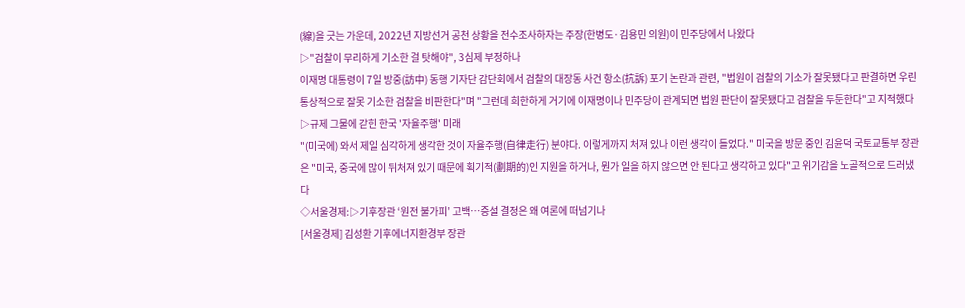(線)을 긋는 가운데, 2022년 지방선거 공천 상황을 전수조사하자는 주장(한병도·김용민 의원)이 민주당에서 나왔다
▷"검찰이 무리하게 기소한 걸 탓해야", 3심제 부정하나
이재명 대통령이 7일 방중(訪中) 동행 기자단 감단회에서 검찰의 대장동 사건 항소(抗訴) 포기 논란과 관련, "법원이 검찰의 기소가 잘못됐다고 판결하면 우린 통상적으로 잘못 기소한 검찰을 비판한다"며 "그런데 희한하게 거기에 이재명이나 민주당이 관계되면 법원 판단이 잘못됐다고 검찰을 두둔한다"고 지적했다
▷규제 그물에 갇힌 한국 '자율주행' 미래
"(미국에) 와서 제일 심각하게 생각한 것이 자율주행(自律走行) 분야다. 이렇게까지 처져 있나 이런 생각이 들었다." 미국을 방문 중인 김윤덕 국토교통부 장관은 "미국, 중국에 많이 뒤처져 있기 때문에 획기적(劃期的)인 지원을 하거나, 뭔가 일을 하지 않으면 안 된다고 생각하고 있다"고 위기감을 노골적으로 드러냈다
◇서울경제:▷기후장관 ‘원전 불가피’ 고백…증설 결정은 왜 여론에 떠넘기나
[서울경제] 김성환 기후에너지환경부 장관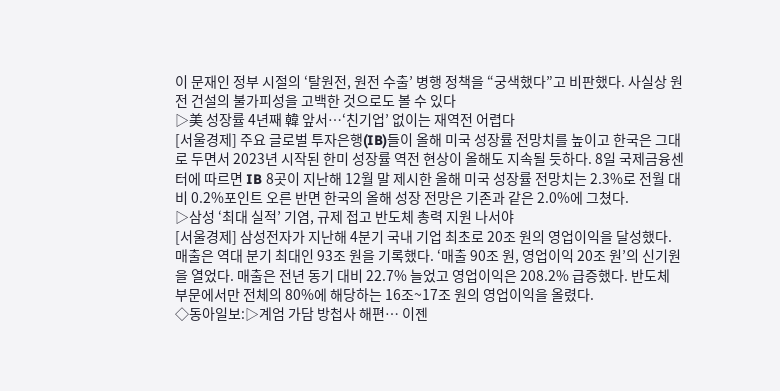이 문재인 정부 시절의 ‘탈원전, 원전 수출’ 병행 정책을 “궁색했다”고 비판했다. 사실상 원전 건설의 불가피성을 고백한 것으로도 볼 수 있다
▷美 성장률 4년째 韓 앞서…‘친기업’ 없이는 재역전 어렵다
[서울경제] 주요 글로벌 투자은행(IB)들이 올해 미국 성장률 전망치를 높이고 한국은 그대로 두면서 2023년 시작된 한미 성장률 역전 현상이 올해도 지속될 듯하다. 8일 국제금융센터에 따르면 IB 8곳이 지난해 12월 말 제시한 올해 미국 성장률 전망치는 2.3%로 전월 대비 0.2%포인트 오른 반면 한국의 올해 성장 전망은 기존과 같은 2.0%에 그쳤다.
▷삼성 ‘최대 실적’ 기염, 규제 접고 반도체 총력 지원 나서야
[서울경제] 삼성전자가 지난해 4분기 국내 기업 최초로 20조 원의 영업이익을 달성했다. 매출은 역대 분기 최대인 93조 원을 기록했다. ‘매출 90조 원, 영업이익 20조 원’의 신기원을 열었다. 매출은 전년 동기 대비 22.7% 늘었고 영업이익은 208.2% 급증했다. 반도체 부문에서만 전체의 80%에 해당하는 16조~17조 원의 영업이익을 올렸다.
◇동아일보:▷계엄 가담 방첩사 해편… 이젠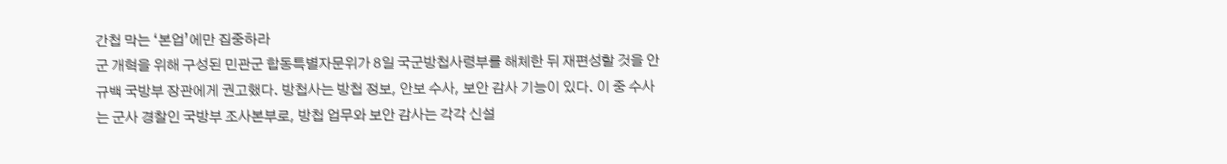간첩 막는 ‘본업’에만 집중하라
군 개혁을 위해 구성된 민관군 합동특별자문위가 8일 국군방첩사령부를 해체한 뒤 재편성할 것을 안규백 국방부 장관에게 권고했다. 방첩사는 방첩 정보, 안보 수사, 보안 감사 기능이 있다. 이 중 수사는 군사 경찰인 국방부 조사본부로, 방첩 업무와 보안 감사는 각각 신설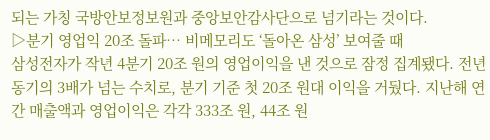되는 가칭 국방안보정보원과 중앙보안감사단으로 넘기라는 것이다.
▷분기 영업익 20조 돌파… 비메모리도 ‘돌아온 삼성’ 보여줄 때
삼성전자가 작년 4분기 20조 원의 영업이익을 낸 것으로 잠정 집계됐다. 전년 동기의 3배가 넘는 수치로, 분기 기준 첫 20조 원대 이익을 거뒀다. 지난해 연간 매출액과 영업이익은 각각 333조 원, 44조 원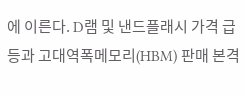에 이른다. D램 및 낸드플래시 가격 급등과 고대역폭메모리(HBM) 판매 본격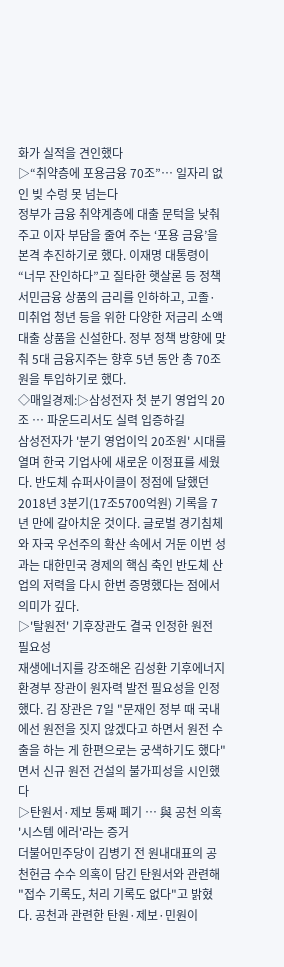화가 실적을 견인했다
▷“취약층에 포용금융 70조”… 일자리 없인 빚 수렁 못 넘는다
정부가 금융 취약계층에 대출 문턱을 낮춰 주고 이자 부담을 줄여 주는 ‘포용 금융’을 본격 추진하기로 했다. 이재명 대통령이 “너무 잔인하다”고 질타한 햇살론 등 정책서민금융 상품의 금리를 인하하고, 고졸·미취업 청년 등을 위한 다양한 저금리 소액대출 상품을 신설한다. 정부 정책 방향에 맞춰 5대 금융지주는 향후 5년 동안 총 70조 원을 투입하기로 했다.
◇매일경제:▷삼성전자 첫 분기 영업익 20조 … 파운드리서도 실력 입증하길
삼성전자가 '분기 영업이익 20조원' 시대를 열며 한국 기업사에 새로운 이정표를 세웠다. 반도체 슈퍼사이클이 정점에 달했던 2018년 3분기(17조5700억원) 기록을 7년 만에 갈아치운 것이다. 글로벌 경기침체와 자국 우선주의 확산 속에서 거둔 이번 성과는 대한민국 경제의 핵심 축인 반도체 산업의 저력을 다시 한번 증명했다는 점에서 의미가 깊다.
▷'탈원전' 기후장관도 결국 인정한 원전 필요성
재생에너지를 강조해온 김성환 기후에너지환경부 장관이 원자력 발전 필요성을 인정했다. 김 장관은 7일 "문재인 정부 때 국내에선 원전을 짓지 않겠다고 하면서 원전 수출을 하는 게 한편으로는 궁색하기도 했다"면서 신규 원전 건설의 불가피성을 시인했다
▷탄원서·제보 통째 폐기 … 與 공천 의혹 '시스템 에러'라는 증거
더불어민주당이 김병기 전 원내대표의 공천헌금 수수 의혹이 담긴 탄원서와 관련해 "접수 기록도, 처리 기록도 없다"고 밝혔다. 공천과 관련한 탄원·제보·민원이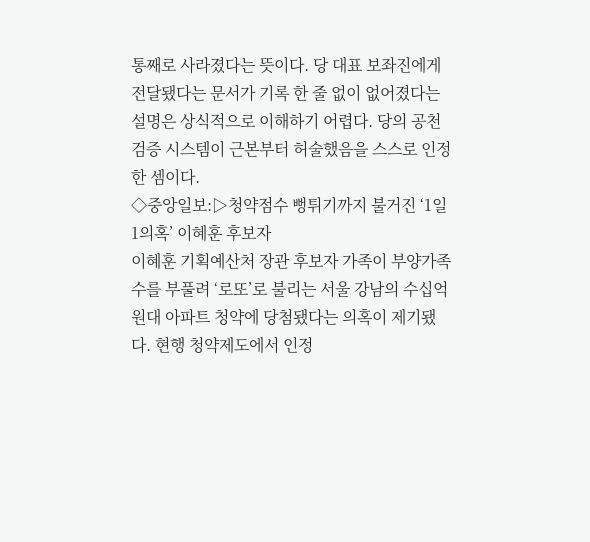통째로 사라졌다는 뜻이다. 당 대표 보좌진에게 전달됐다는 문서가 기록 한 줄 없이 없어졌다는 설명은 상식적으로 이해하기 어렵다. 당의 공천 검증 시스템이 근본부터 허술했음을 스스로 인정한 셈이다.
◇중앙일보:▷청약점수 뻥튀기까지 불거진 ‘1일 1의혹’ 이혜훈 후보자
이혜훈 기획예산처 장관 후보자 가족이 부양가족 수를 부풀려 ‘로또’로 불리는 서울 강남의 수십억원대 아파트 청약에 당첨됐다는 의혹이 제기됐다. 현행 청약제도에서 인정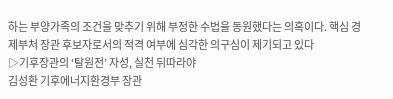하는 부양가족의 조건을 맞추기 위해 부정한 수법을 동원했다는 의혹이다. 핵심 경제부처 장관 후보자로서의 적격 여부에 심각한 의구심이 제기되고 있다
▷기후장관의 ‘탈원전’ 자성, 실천 뒤따라야
김성환 기후에너지환경부 장관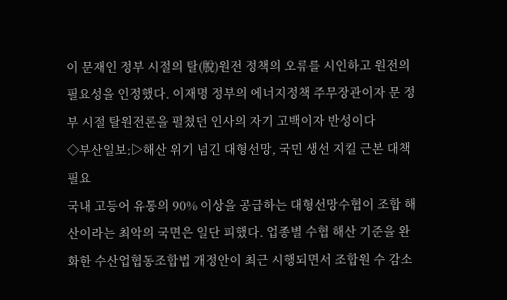이 문재인 정부 시절의 탈(脫)원전 정책의 오류를 시인하고 원전의 필요성을 인정했다. 이재명 정부의 에너지정책 주무장관이자 문 정부 시절 탈원전론을 펼쳤던 인사의 자기 고백이자 반성이다
◇부산일보:▷해산 위기 넘긴 대형선망, 국민 생선 지킬 근본 대책 필요
국내 고등어 유통의 90% 이상을 공급하는 대형선망수협이 조합 해산이라는 최악의 국면은 일단 피했다. 업종별 수협 해산 기준을 완화한 수산업협동조합법 개정안이 최근 시행되면서 조합원 수 감소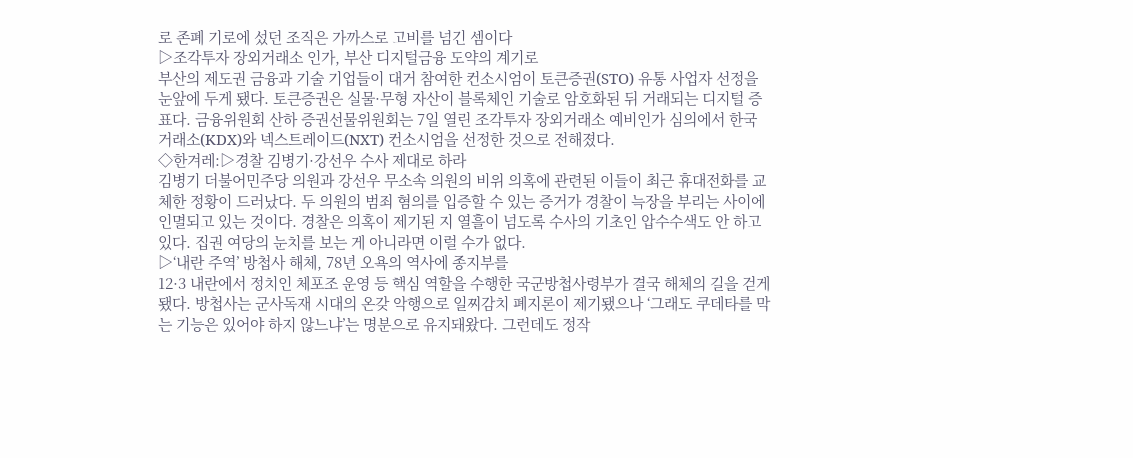로 존폐 기로에 섰던 조직은 가까스로 고비를 넘긴 셈이다
▷조각투자 장외거래소 인가, 부산 디지털금융 도약의 계기로
부산의 제도권 금융과 기술 기업들이 대거 참여한 컨소시엄이 토큰증권(STO) 유통 사업자 선정을 눈앞에 두게 됐다. 토큰증권은 실물·무형 자산이 블록체인 기술로 암호화된 뒤 거래되는 디지털 증표다. 금융위원회 산하 증권선물위원회는 7일 열린 조각투자 장외거래소 예비인가 심의에서 한국거래소(KDX)와 넥스트레이드(NXT) 컨소시엄을 선정한 것으로 전해졌다.
◇한겨레:▷경찰 김병기·강선우 수사 제대로 하라
김병기 더불어민주당 의원과 강선우 무소속 의원의 비위 의혹에 관련된 이들이 최근 휴대전화를 교체한 정황이 드러났다. 두 의원의 범죄 혐의를 입증할 수 있는 증거가 경찰이 늑장을 부리는 사이에 인멸되고 있는 것이다. 경찰은 의혹이 제기된 지 열흘이 넘도록 수사의 기초인 압수수색도 안 하고 있다. 집권 여당의 눈치를 보는 게 아니라면 이럴 수가 없다.
▷‘내란 주역’ 방첩사 해체, 78년 오욕의 역사에 종지부를
12·3 내란에서 정치인 체포조 운영 등 핵심 역할을 수행한 국군방첩사령부가 결국 해체의 길을 걷게 됐다. 방첩사는 군사독재 시대의 온갖 악행으로 일찌감치 폐지론이 제기됐으나 ‘그래도 쿠데타를 막는 기능은 있어야 하지 않느냐’는 명분으로 유지돼왔다. 그런데도 정작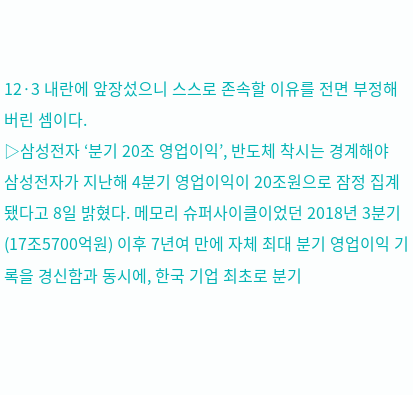12·3 내란에 앞장섰으니 스스로 존속할 이유를 전면 부정해버린 셈이다.
▷삼성전자 ‘분기 20조 영업이익’, 반도체 착시는 경계해야
삼성전자가 지난해 4분기 영업이익이 20조원으로 잠정 집계됐다고 8일 밝혔다. 메모리 슈퍼사이클이었던 2018년 3분기(17조5700억원) 이후 7년여 만에 자체 최대 분기 영업이익 기록을 경신함과 동시에, 한국 기업 최초로 분기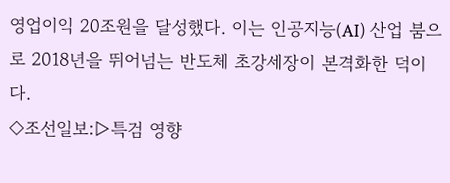영업이익 20조원을 달성했다. 이는 인공지능(AI) 산업 붐으로 2018년을 뛰어넘는 반도체 초강세장이 본격화한 덕이다.
◇조선일보:▷특검 영향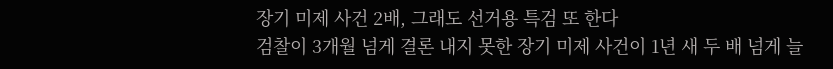장기 미제 사건 2배, 그래도 선거용 특검 또 한다
검찰이 3개월 넘게 결론 내지 못한 장기 미제 사건이 1년 새 두 배 넘게 늘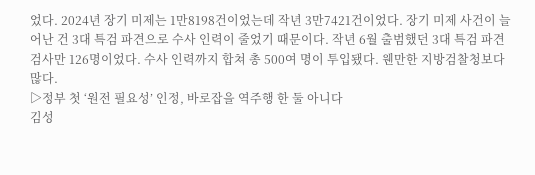었다. 2024년 장기 미제는 1만8198건이었는데 작년 3만7421건이었다. 장기 미제 사건이 늘어난 건 3대 특검 파견으로 수사 인력이 줄었기 때문이다. 작년 6월 출범했던 3대 특검 파견 검사만 126명이었다. 수사 인력까지 합쳐 총 500여 명이 투입됐다. 웬만한 지방검찰청보다 많다.
▷정부 첫 ‘원전 필요성’ 인정, 바로잡을 역주행 한 둘 아니다
김성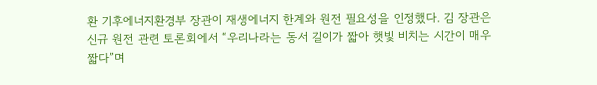환 기후에너지환경부 장관이 재생에너지 한계와 원전 필요성을 인정했다. 김 장관은 신규 원전 관련 토론회에서 “우리나라는 동서 길이가 짧아 햇빛 비치는 시간이 매우 짧다”며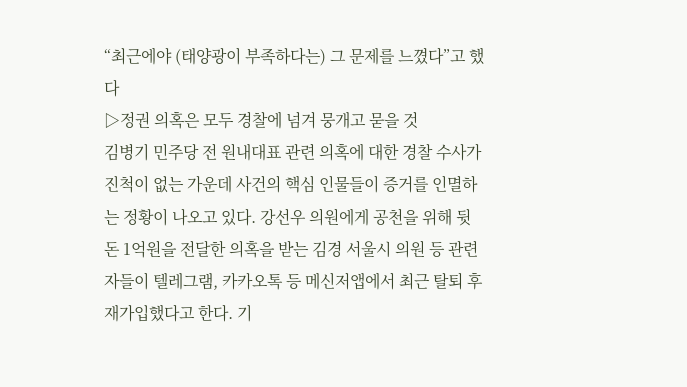“최근에야 (태양광이 부족하다는) 그 문제를 느꼈다”고 했다
▷정권 의혹은 모두 경찰에 넘겨 뭉개고 묻을 것
김병기 민주당 전 원내대표 관련 의혹에 대한 경찰 수사가 진척이 없는 가운데 사건의 핵심 인물들이 증거를 인멸하는 정황이 나오고 있다. 강선우 의원에게 공천을 위해 뒷돈 1억원을 전달한 의혹을 받는 김경 서울시 의원 등 관련자들이 텔레그램, 카카오톡 등 메신저앱에서 최근 탈퇴 후 재가입했다고 한다. 기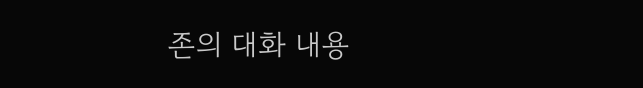존의 대화 내용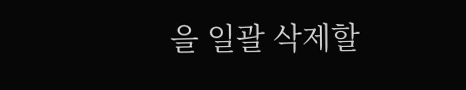을 일괄 삭제할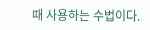때 사용하는 수법이다.